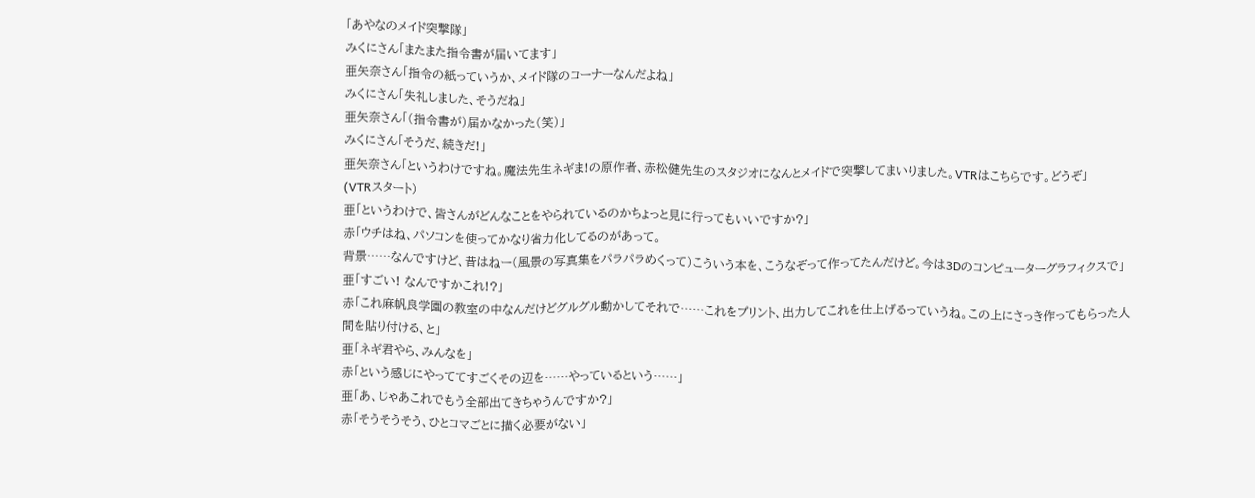「あやなのメイド突撃隊」
みくにさん「またまた指令書が届いてます」
亜矢奈さん「指令の紙っていうか、メイド隊のコーナーなんだよね」
みくにさん「失礼しました、そうだね」
亜矢奈さん「(指令書が)届かなかった(笑)」
みくにさん「そうだ、続きだ!」
亜矢奈さん「というわけですね。魔法先生ネギま!の原作者、赤松健先生のスタジオになんとメイドで突撃してまいりました。VTRはこちらです。どうぞ」
(VTRスタート)
亜「というわけで、皆さんがどんなことをやられているのかちょっと見に行ってもいいですか?」
赤「ウチはね、パソコンを使ってかなり省力化してるのがあって。
背景……なんですけど、昔はねー(風景の写真集をパラパラめくって)こういう本を、こうなぞって作ってたんだけど。今は3Dのコンピューターグラフィクスで」
亜「すごい! なんですかこれ!?」
赤「これ麻帆良学園の教室の中なんだけどグルグル動かしてそれで……これをプリント、出力してこれを仕上げるっていうね。この上にさっき作ってもらった人間を貼り付ける、と」
亜「ネギ君やら、みんなを」
赤「という感じにやっててすごくその辺を……やっているという……」
亜「あ、じゃあこれでもう全部出てきちゃうんですか?」
赤「そうそうそう、ひとコマごとに描く必要がない」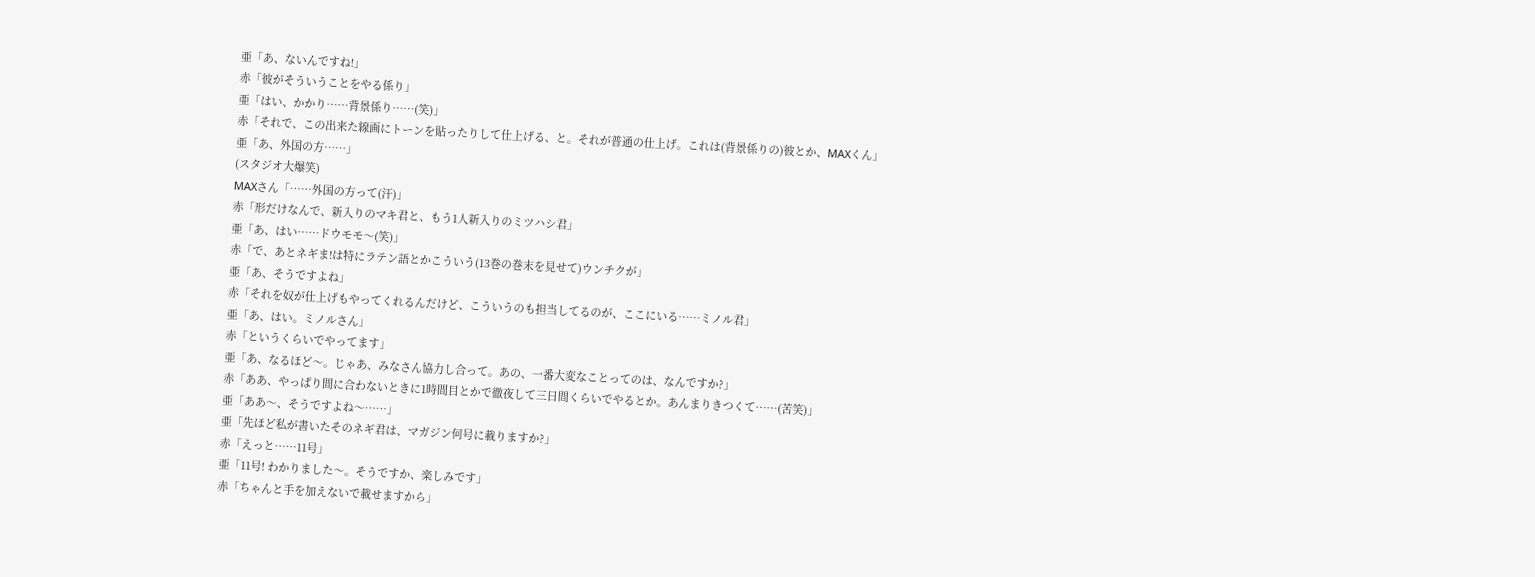亜「あ、ないんですね!」
赤「彼がそういうことをやる係り」
亜「はい、かかり……背景係り……(笑)」
赤「それで、この出来た線画にトーンを貼ったりして仕上げる、と。それが普通の仕上げ。これは(背景係りの)彼とか、MAXくん」
亜「あ、外国の方……」
(スタジオ大爆笑)
MAXさん「……外国の方って(汗)」
赤「形だけなんで、新入りのマキ君と、もう1人新入りのミツハシ君」
亜「あ、はい……ドウモモ〜(笑)」
赤「で、あとネギま!は特にラテン語とかこういう(13巻の巻末を見せて)ウンチクが」
亜「あ、そうですよね」
赤「それを奴が仕上げもやってくれるんだけど、こういうのも担当してるのが、ここにいる……ミノル君」
亜「あ、はい。ミノルさん」
赤「というくらいでやってます」
亜「あ、なるほど〜。じゃあ、みなさん協力し合って。あの、一番大変なことってのは、なんですか?」
赤「ああ、やっぱり間に合わないときに1時間目とかで徹夜して三日間くらいでやるとか。あんまりきつくて……(苦笑)」
亜「ああ〜、そうですよね〜……」
亜「先ほど私が書いたそのネギ君は、マガジン何号に載りますか?」
赤「えっと……11号」
亜「11号! わかりました〜。そうですか、楽しみです」
赤「ちゃんと手を加えないで載せますから」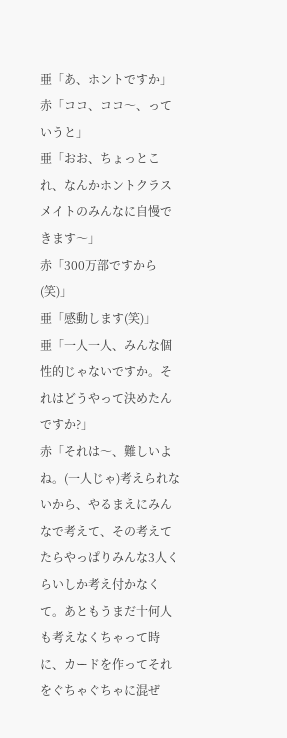亜「あ、ホントですか」
赤「ココ、ココ〜、っていうと」
亜「おお、ちょっとこれ、なんかホントクラスメイトのみんなに自慢できます〜」
赤「300万部ですから(笑)」
亜「感動します(笑)」
亜「一人一人、みんな個性的じゃないですか。それはどうやって決めたんですか?」
赤「それは〜、難しいよね。(一人じゃ)考えられないから、やるまえにみんなで考えて、その考えてたらやっぱりみんな3人くらいしか考え付かなくて。あともうまだ十何人も考えなくちゃって時に、カードを作ってそれをぐちゃぐちゃに混ぜ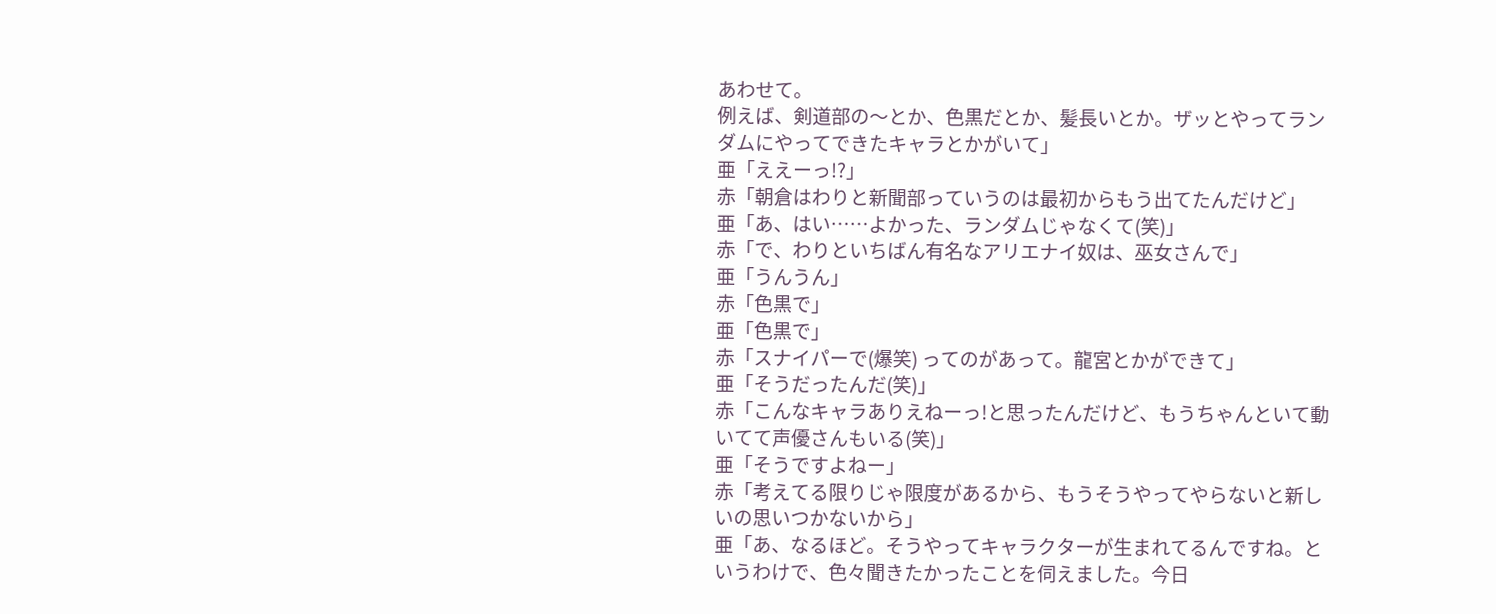あわせて。
例えば、剣道部の〜とか、色黒だとか、髪長いとか。ザッとやってランダムにやってできたキャラとかがいて」
亜「ええーっ!?」
赤「朝倉はわりと新聞部っていうのは最初からもう出てたんだけど」
亜「あ、はい……よかった、ランダムじゃなくて(笑)」
赤「で、わりといちばん有名なアリエナイ奴は、巫女さんで」
亜「うんうん」
赤「色黒で」
亜「色黒で」
赤「スナイパーで(爆笑) ってのがあって。龍宮とかができて」
亜「そうだったんだ(笑)」
赤「こんなキャラありえねーっ!と思ったんだけど、もうちゃんといて動いてて声優さんもいる(笑)」
亜「そうですよねー」
赤「考えてる限りじゃ限度があるから、もうそうやってやらないと新しいの思いつかないから」
亜「あ、なるほど。そうやってキャラクターが生まれてるんですね。というわけで、色々聞きたかったことを伺えました。今日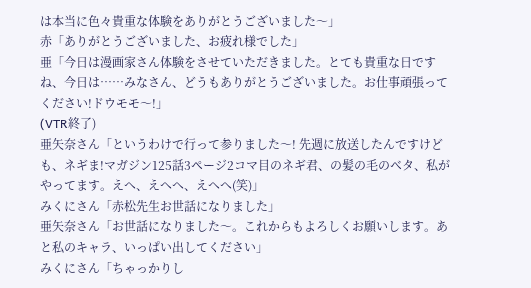は本当に色々貴重な体験をありがとうございました〜」
赤「ありがとうございました、お疲れ様でした」
亜「今日は漫画家さん体験をさせていただきました。とても貴重な日ですね、今日は……みなさん、どうもありがとうございました。お仕事頑張ってください!ドウモモ〜!」
(VTR終了)
亜矢奈さん「というわけで行って参りました〜! 先週に放送したんですけども、ネギま!マガジン125話3ページ2コマ目のネギ君、の髪の毛のベタ、私がやってます。えへ、えへへ、えへへ(笑)」
みくにさん「赤松先生お世話になりました」
亜矢奈さん「お世話になりました〜。これからもよろしくお願いします。あと私のキャラ、いっぱい出してください」
みくにさん「ちゃっかりし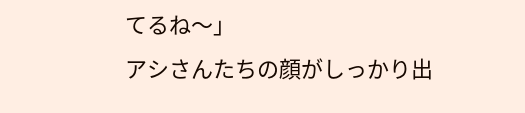てるね〜」
アシさんたちの顔がしっかり出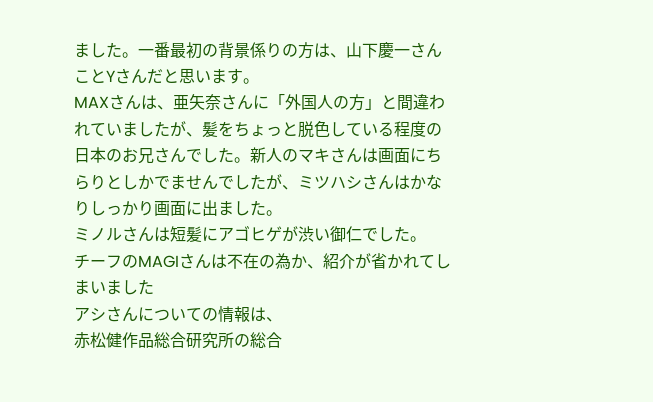ました。一番最初の背景係りの方は、山下慶一さんことYさんだと思います。
MAXさんは、亜矢奈さんに「外国人の方」と間違われていましたが、髪をちょっと脱色している程度の日本のお兄さんでした。新人のマキさんは画面にちらりとしかでませんでしたが、ミツハシさんはかなりしっかり画面に出ました。
ミノルさんは短髪にアゴヒゲが渋い御仁でした。
チーフのMAGIさんは不在の為か、紹介が省かれてしまいました
アシさんについての情報は、
赤松健作品総合研究所の総合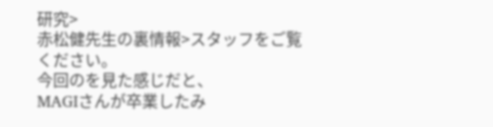研究>
赤松健先生の裏情報>スタッフをご覧ください。
今回のを見た感じだと、
MAGIさんが卒業したみ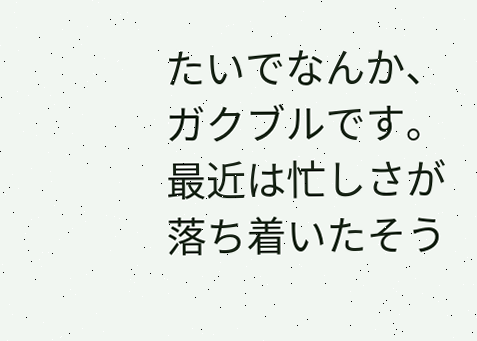たいでなんか、ガクブルです。最近は忙しさが落ち着いたそう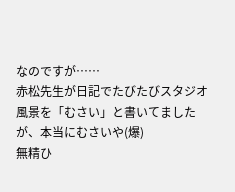なのですが……
赤松先生が日記でたびたびスタジオ風景を「むさい」と書いてましたが、本当にむさいや(爆)
無精ひ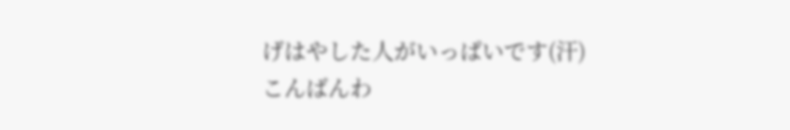げはやした人がいっぱいです(汗)
こんばんわ